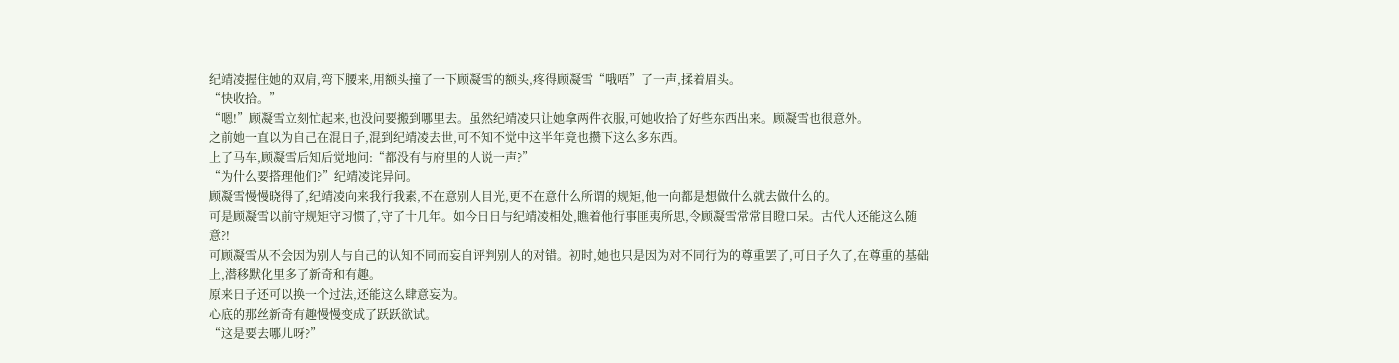纪靖凌握住她的双肩,弯下腰来,用额头撞了一下顾凝雪的额头,疼得顾凝雪“哦唔”了一声,揉着眉头。
“快收拾。”
“嗯!”顾凝雪立刻忙起来,也没问要搬到哪里去。虽然纪靖凌只让她拿两件衣服,可她收拾了好些东西出来。顾凝雪也很意外。
之前她一直以为自己在混日子,混到纪靖凌去世,可不知不觉中这半年竟也攒下这么多东西。
上了马车,顾凝雪后知后觉地问:“都没有与府里的人说一声?”
“为什么要搭理他们?”纪靖凌诧异问。
顾凝雪慢慢晓得了,纪靖凌向来我行我素,不在意别人目光,更不在意什么所谓的规矩,他一向都是想做什么就去做什么的。
可是顾凝雪以前守规矩守习惯了,守了十几年。如今日日与纪靖凌相处,瞧着他行事匪夷所思,令顾凝雪常常目瞪口呆。古代人还能这么随意?!
可顾凝雪从不会因为别人与自己的认知不同而妄自评判别人的对错。初时,她也只是因为对不同行为的尊重罢了,可日子久了,在尊重的基础上,潜移默化里多了新奇和有趣。
原来日子还可以换一个过法,还能这么肆意妄为。
心底的那丝新奇有趣慢慢变成了跃跃欲试。
“这是要去哪儿呀?”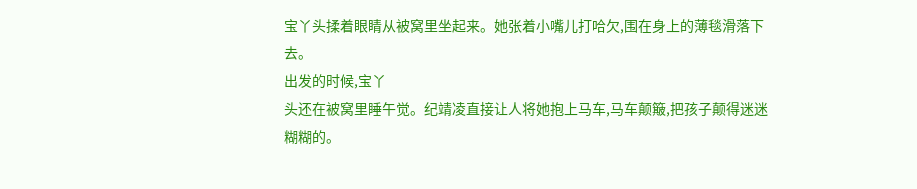宝丫头揉着眼睛从被窝里坐起来。她张着小嘴儿打哈欠,围在身上的薄毯滑落下去。
出发的时候,宝丫
头还在被窝里睡午觉。纪靖凌直接让人将她抱上马车,马车颠簸,把孩子颠得迷迷糊糊的。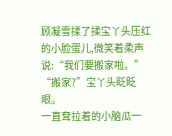顾凝雪揉了揉宝丫头压红的小脸蛋儿,微笑着柔声说:“我们要搬家啦。”
“搬家?”宝丫头眨眨眼。
一直耷拉着的小脑瓜一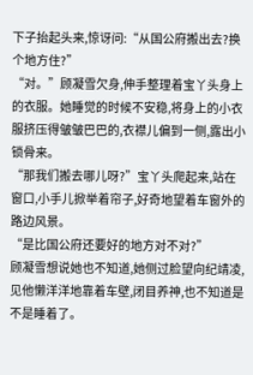下子抬起头来,惊讶问:“从国公府搬出去?换个地方住?”
“对。”顾凝雪欠身,伸手整理着宝丫头身上的衣服。她睡觉的时候不安稳,将身上的小衣服挤压得皱皱巴巴的,衣襟儿偏到一侧,露出小锁骨来。
“那我们搬去哪儿呀?”宝丫头爬起来,站在窗口,小手儿掀举着帘子,好奇地望着车窗外的路边风景。
“是比国公府还要好的地方对不对?”
顾凝雪想说她也不知道,她侧过脸望向纪靖凌,见他懒洋洋地靠着车壁,闭目养神,也不知道是不是睡着了。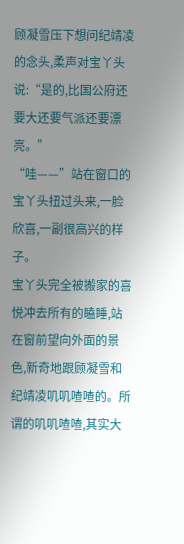顾凝雪压下想问纪靖凌的念头,柔声对宝丫头说:“是的,比国公府还要大还要气派还要漂亮。”
“哇——”站在窗口的宝丫头扭过头来,一脸欣喜,一副很高兴的样子。
宝丫头完全被搬家的喜悦冲去所有的瞌睡,站在窗前望向外面的景色,新奇地跟顾凝雪和纪靖凌叽叽喳喳的。所谓的叽叽喳喳,其实大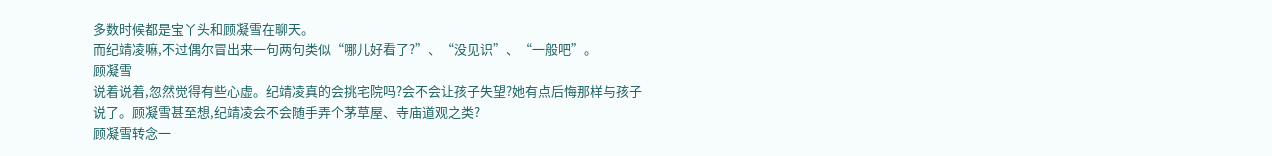多数时候都是宝丫头和顾凝雪在聊天。
而纪靖凌嘛,不过偶尔冒出来一句两句类似“哪儿好看了?”、“没见识”、“一般吧”。
顾凝雪
说着说着,忽然觉得有些心虚。纪靖凌真的会挑宅院吗?会不会让孩子失望?她有点后悔那样与孩子说了。顾凝雪甚至想,纪靖凌会不会随手弄个茅草屋、寺庙道观之类?
顾凝雪转念一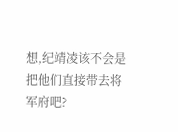想,纪靖凌该不会是把他们直接带去将军府吧?